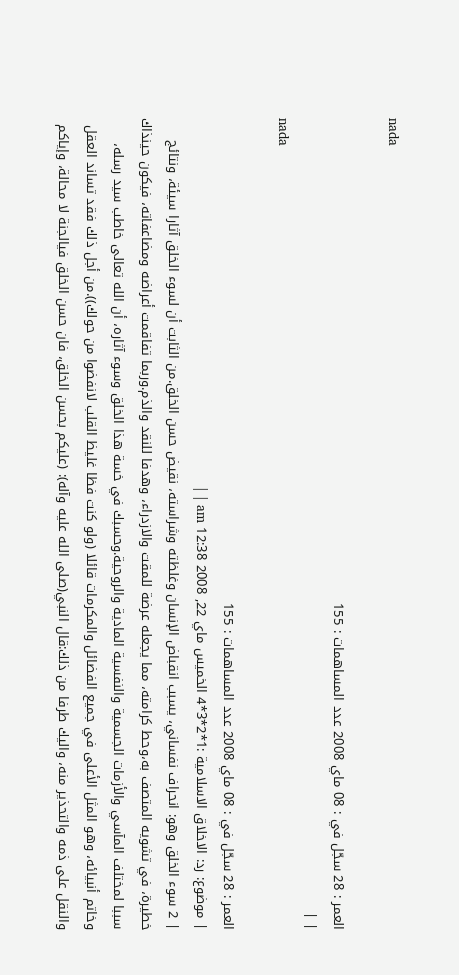nada

العمر : 28 سجّل في : 08 ماي 2008 عدد المساهمات : 155
| |
nada

العمر : 28 سجّل في : 08 ماي 2008 عدد المساهمات : 155
| موضوع: رد: الاخلاق الاسلامية :1*2*3*4 الخميس ماي 22, 2008 12:38 am | |
| 2 سوء الخلق وهو: انحراف نفساني، يسبب انقباض الإنسان وغلظته وشراسته، نقيض حسن الخلق.من الثابت أن لسوء الخلق آثارا سيئة، ونتائج خطيرة، في تشويه المتصف به،وحط كرامته، مما يجعله عرضة للمقت والازدراء، وهدفا للنقد والذم.وربما تفاقمت أعراضه ومضاعفاته، فيكون حينذاك سببا لمختلف المآسي والأزمات الجسمية والنفسية المادية والروحية.وحسبك في خسة هذا الخلق وسوء آثاره، أن الله تعالى خاطب سيد رسله، وخاتم أنبيائه، وهو المثل الأعلى في جميع الفضائل والمكرمات قائلا (ولو كنت فظا غليظ القلب لانفضوا من حولك)).من أجل ذلك فقد تساند العقل والنقل على ذمه والتحذير منه، واليك طرفا من ذلك:قال النبي(صلى الله عليه وآله): (عليكم بحسن الخلق، فان حسن الخلق فيالجنة لا محالة، وإياكم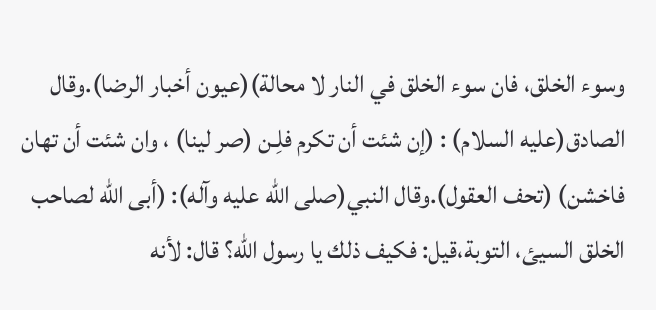وسوء الخلق، فان سوء الخلق في النار لا محالة)(عيون أخبار الرضا).وقال الصادق(عليه السلام) : (إن شئت أن تكرم فلِـن (صر لينا) ، وان شئت أن تهان فاخشن) (تحف العقول).وقال النبي(صلى الله عليه وآله): (أبى الله لصاحب الخلق السيئ، التوبة،قيل: فكيف ذلك يا رسول الله؟ قال: لأنه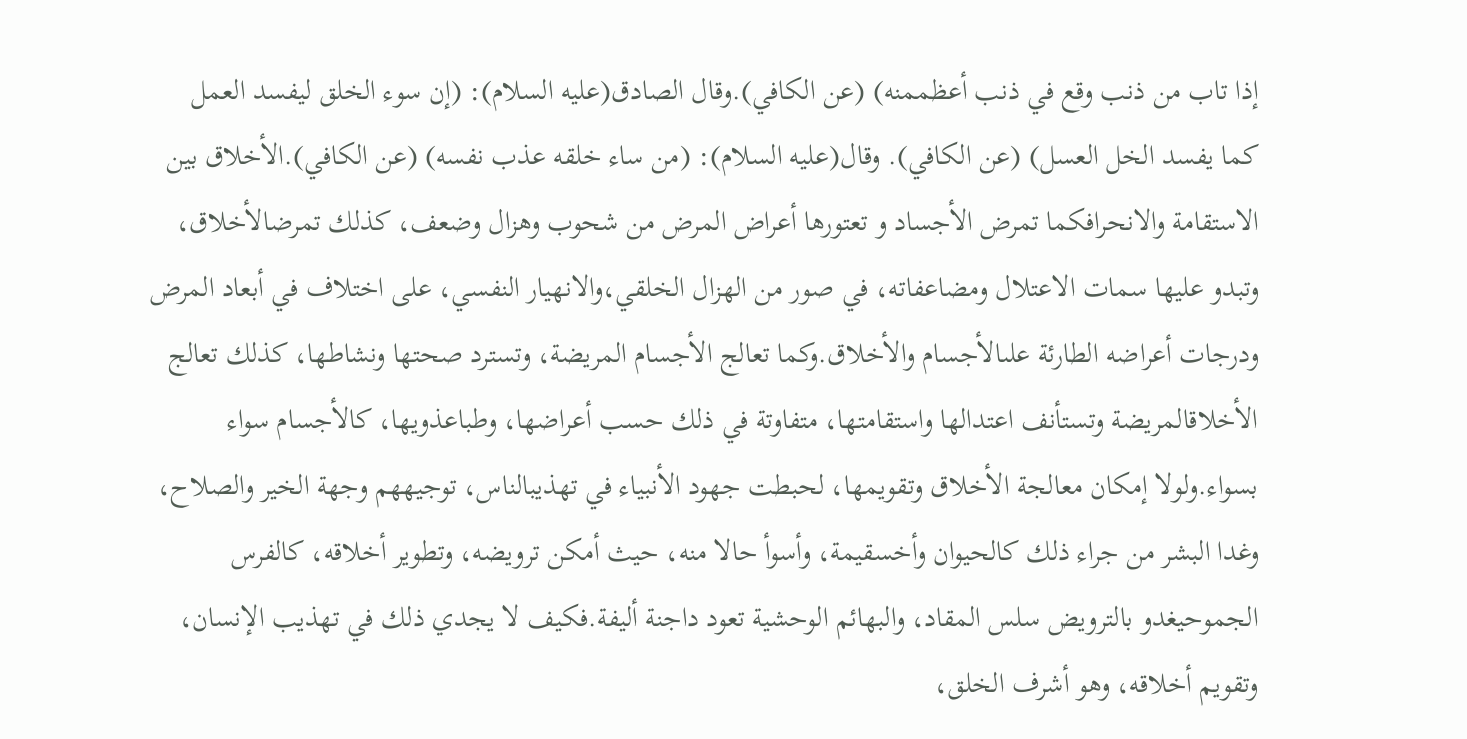إذا تاب من ذنب وقع في ذنب أعظممنه) (عن الكافي).وقال الصادق(عليه السلام): (إن سوء الخلق ليفسد العمل كما يفسد الخل العسل) (عن الكافي). وقال(عليه السلام): (من ساء خلقه عذب نفسه) (عن الكافي).الأخلاق بين الاستقامة والانحرافكما تمرض الأجساد و تعتورها أعراض المرض من شحوب وهزال وضعف، كذلك تمرضالأخلاق، وتبدو عليها سمات الاعتلال ومضاعفاته، في صور من الهزال الخلقي،والانهيار النفسي، على اختلاف في أبعاد المرض ودرجات أعراضه الطارئة علىالأجسام والأخلاق.وكما تعالج الأجسام المريضة، وتسترد صحتها ونشاطها، كذلك تعالج الأخلاقالمريضة وتستأنف اعتدالها واستقامتها، متفاوتة في ذلك حسب أعراضها، وطباعذويها، كالأجسام سواء بسواء.ولولا إمكان معالجة الأخلاق وتقويمها، لحبطت جهود الأنبياء في تهذيبالناس، توجيههم وجهة الخير والصلاح، وغدا البشر من جراء ذلك كالحيوان وأخسقيمة، وأسوأ حالا منه، حيث أمكن ترويضه، وتطوير أخلاقه، كالفرس الجموحيغدو بالترويض سلس المقاد، والبهائم الوحشية تعود داجنة أليفة.فكيف لا يجدي ذلك في تهذيب الإنسان، وتقويم أخلاقه، وهو أشرف الخلق،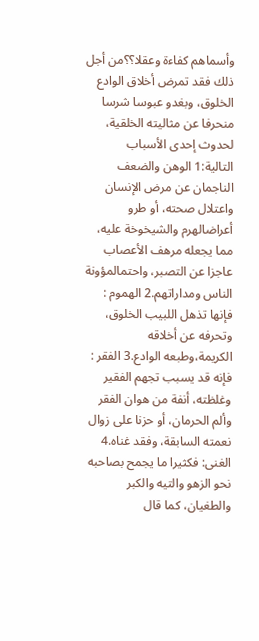وأسماهم كفاءة وعقلا؟؟من أجل ذلك فقد تمرض أخلاق الوادع الخلوق، وبغدو عبوسا شرسا منحرفا عن مثاليته الخلقية، لحدوث إحدى الأسباب التالية:1 الوهن والضعف الناجمان عن مرض الإنسان واعتلال صحته، أو طرو أعراضالهرم والشيخوخة عليه، مما يجعله مرهف الأعصاب عاجزا عن التصبر، واحتمالمؤونة الناس ومداراتهم.2 الهموم : فإنها تذهل اللبيب الخلوق، وتحرفه عن أخلاقه الكريمة،وطبعه الوادع.3 الفقر : فإنه قد يسبب تجهم الفقير وغلظته، أنفة من هوان الفقر وألم الحرمان، أو حزنا على زوال نعمته السابقة، وفقد غناه.4 الغنى: فكثيرا ما يجمح بصاحبه نحو الزهو والتيه والكبر والطغيان، كما قال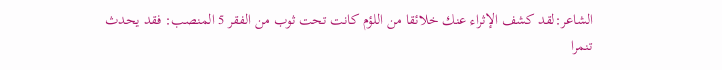الشاعر:لقد كشف الإثراء عنك خلائقا من اللؤم كانت تحت ثوب من الفقر 5 المنصب: فقد يحدث تنمرا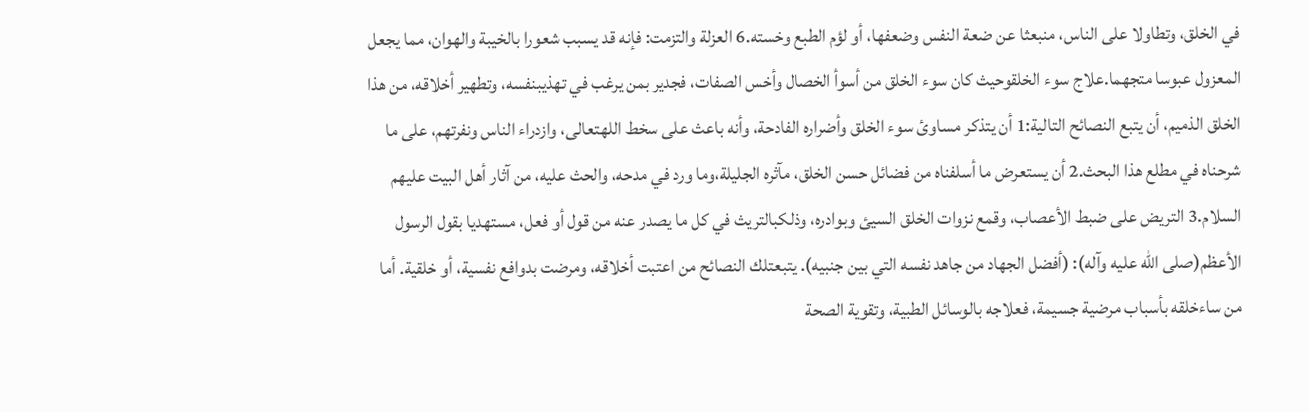في الخلق، وتطاولا على الناس، منبعثا عن ضعة النفس وضعفها، أو لؤم الطبع وخسته.6 العزلة والتزمت: فإنه قد يسبب شعورا بالخيبة والهوان، مما يجعل المعزول عبوسا متجهما.علاج سوء الخلقوحيث كان سوء الخلق من أسوأ الخصال وأخس الصفات، فجدير بمن يرغب في تهذيبنفسه، وتطهير أخلاقه، من هذا الخلق الذميم، أن يتبع النصائح التالية:1 أن يتذكر مساوئ سوء الخلق وأضراره الفادحة، وأنه باعث على سخط اللهتعالى، وازدراء الناس ونفرتهم، على ما شرحناه في مطلع هذا البحث.2 أن يستعرض ما أسلفناه من فضائل حسن الخلق، مآثره الجليلة،وما ورد في مدحه، والحث عليه، من آثار أهل البيت عليهم السلام.3 التريض على ضبط الأعصاب، وقمع نزوات الخلق السيئ وبوادره، وذلكبالتريث في كل ما يصدر عنه من قول أو فعل، مستهديا بقول الرسول الأعظم(صلى الله عليه وآله): (أفضل الجهاد من جاهد نفسه التي بين جنبيه). يتبعتلك النصائح من اعتبت أخلاقه، ومرضت بدوافع نفسية، أو خلقية. أما من ساءخلقه بأسباب مرضية جسيمة، فعلاجه بالوسائل الطبية، وتقوية الصحة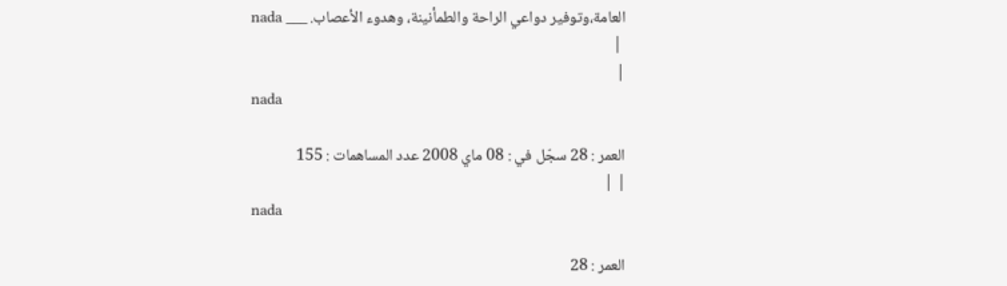العامة،وتوفير دواعي الراحة والطمأنينة، وهدوء الأعصاب. ___ nada
 |
|
nada

العمر : 28 سجّل في : 08 ماي 2008 عدد المساهمات : 155
| |
nada

العمر : 28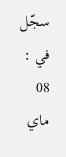سجّل في : 08 ماي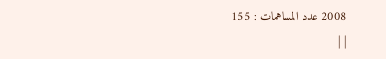2008 عدد المساهمات : 155
| |